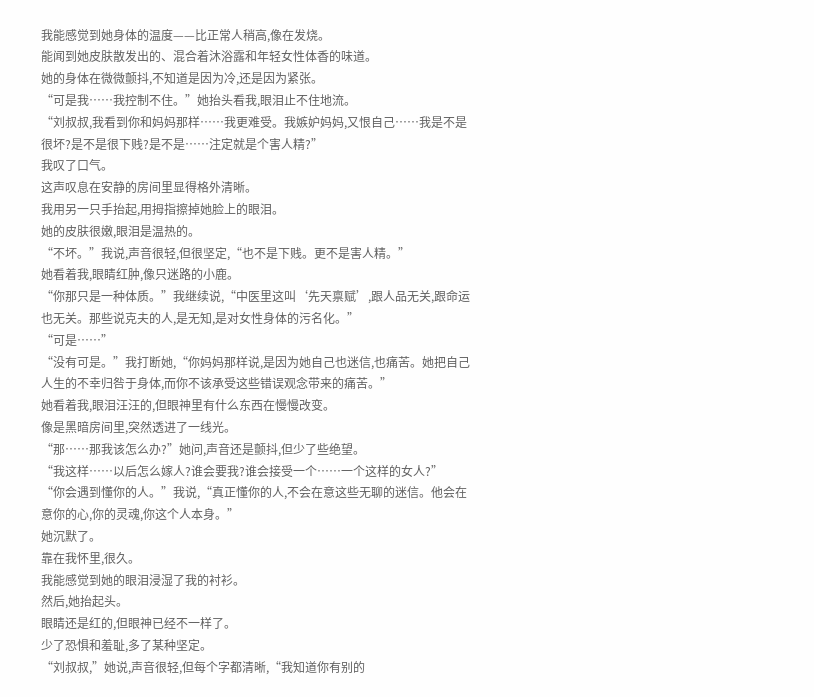我能感觉到她身体的温度——比正常人稍高,像在发烧。
能闻到她皮肤散发出的、混合着沐浴露和年轻女性体香的味道。
她的身体在微微颤抖,不知道是因为冷,还是因为紧张。
“可是我……我控制不住。”她抬头看我,眼泪止不住地流。
“刘叔叔,我看到你和妈妈那样……我更难受。我嫉妒妈妈,又恨自己……我是不是很坏?是不是很下贱?是不是……注定就是个害人精?”
我叹了口气。
这声叹息在安静的房间里显得格外清晰。
我用另一只手抬起,用拇指擦掉她脸上的眼泪。
她的皮肤很嫩,眼泪是温热的。
“不坏。”我说,声音很轻,但很坚定,“也不是下贱。更不是害人精。”
她看着我,眼睛红肿,像只迷路的小鹿。
“你那只是一种体质。”我继续说,“中医里这叫‘先天禀赋’,跟人品无关,跟命运也无关。那些说克夫的人,是无知,是对女性身体的污名化。”
“可是……”
“没有可是。”我打断她,“你妈妈那样说,是因为她自己也迷信,也痛苦。她把自己人生的不幸归咎于身体,而你不该承受这些错误观念带来的痛苦。”
她看着我,眼泪汪汪的,但眼神里有什么东西在慢慢改变。
像是黑暗房间里,突然透进了一线光。
“那……那我该怎么办?”她问,声音还是颤抖,但少了些绝望。
“我这样……以后怎么嫁人?谁会要我?谁会接受一个……一个这样的女人?”
“你会遇到懂你的人。”我说,“真正懂你的人,不会在意这些无聊的迷信。他会在意你的心,你的灵魂,你这个人本身。”
她沉默了。
靠在我怀里,很久。
我能感觉到她的眼泪浸湿了我的衬衫。
然后,她抬起头。
眼睛还是红的,但眼神已经不一样了。
少了恐惧和羞耻,多了某种坚定。
“刘叔叔,”她说,声音很轻,但每个字都清晰,“我知道你有别的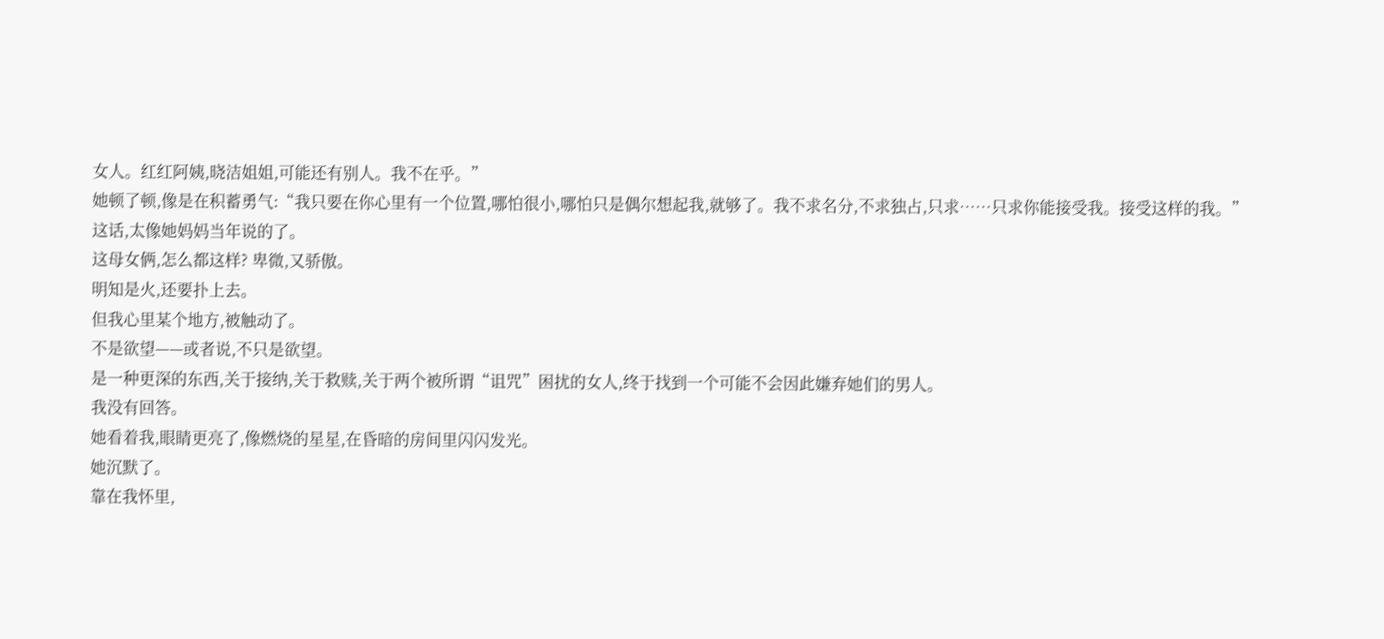女人。红红阿姨,晓洁姐姐,可能还有别人。我不在乎。”
她顿了顿,像是在积蓄勇气:“我只要在你心里有一个位置,哪怕很小,哪怕只是偶尔想起我,就够了。我不求名分,不求独占,只求……只求你能接受我。接受这样的我。”
这话,太像她妈妈当年说的了。
这母女俩,怎么都这样? 卑微,又骄傲。
明知是火,还要扑上去。
但我心里某个地方,被触动了。
不是欲望——或者说,不只是欲望。
是一种更深的东西,关于接纳,关于救赎,关于两个被所谓“诅咒”困扰的女人,终于找到一个可能不会因此嫌弃她们的男人。
我没有回答。
她看着我,眼睛更亮了,像燃烧的星星,在昏暗的房间里闪闪发光。
她沉默了。
靠在我怀里,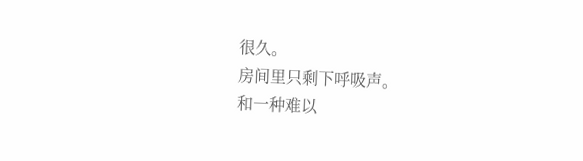很久。
房间里只剩下呼吸声。
和一种难以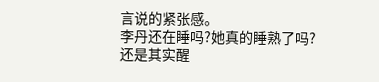言说的紧张感。
李丹还在睡吗?她真的睡熟了吗?
还是其实醒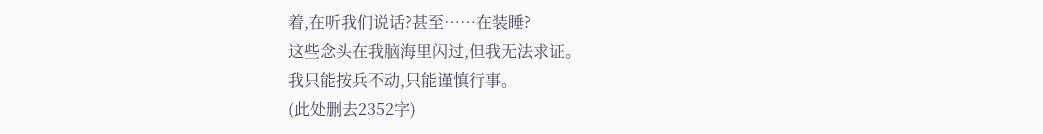着,在听我们说话?甚至……在装睡?
这些念头在我脑海里闪过,但我无法求证。
我只能按兵不动,只能谨慎行事。
(此处删去2352字)